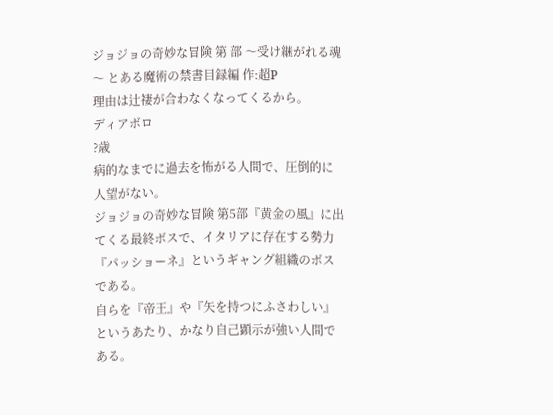ジョジョの奇妙な冒険 第 部 〜受け継がれる魂〜 とある魔術の禁書目録編 作:超P
理由は辻褄が合わなくなってくるから。
ディアボロ
?歳
病的なまでに過去を怖がる人間で、圧倒的に人望がない。
ジョジョの奇妙な冒険 第5部『黄金の風』に出てくる最終ボスで、イタリアに存在する勢力『パッショーネ』というギャング組織のボスである。
自らを『帝王』や『矢を持つにふさわしい』というあたり、かなり自己顕示が強い人間である。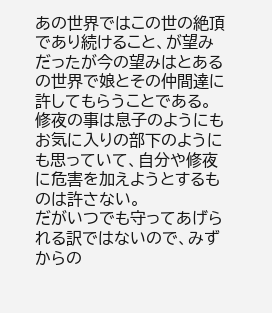あの世界ではこの世の絶頂であり続けること、が望みだったが今の望みはとあるの世界で娘とその仲間達に許してもらうことである。
修夜の事は息子のようにもお気に入りの部下のようにも思っていて、自分や修夜に危害を加えようとするものは許さない。
だがいつでも守ってあげられる訳ではないので、みずからの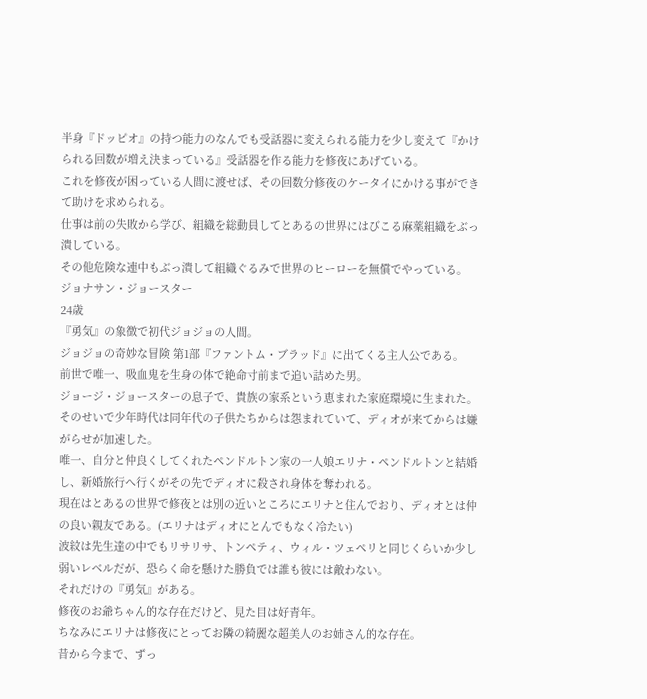半身『ドッピオ』の持つ能力のなんでも受話器に変えられる能力を少し変えて『かけられる回数が増え決まっている』受話器を作る能力を修夜にあげている。
これを修夜が困っている人間に渡せば、その回数分修夜のケータイにかける事ができて助けを求められる。
仕事は前の失敗から学び、組織を総動員してとあるの世界にはびこる麻薬組織をぶっ潰している。
その他危険な連中もぶっ潰して組織ぐるみで世界のヒーローを無償でやっている。
ジョナサン・ジョースター
24歳
『勇気』の象徴で初代ジョジョの人間。
ジョジョの奇妙な冒険 第1部『ファントム・ブラッド』に出てくる主人公である。
前世で唯一、吸血鬼を生身の体で絶命寸前まで追い詰めた男。
ジョージ・ジョースターの息子で、貴族の家系という恵まれた家庭環境に生まれた。
そのせいで少年時代は同年代の子供たちからは怨まれていて、ディオが来てからは嫌がらせが加速した。
唯一、自分と仲良くしてくれたペンドルトン家の一人娘エリナ・ペンドルトンと結婚し、新婚旅行へ行くがその先でディオに殺され身体を奪われる。
現在はとあるの世界で修夜とは別の近いところにエリナと住んでおり、ディオとは仲の良い親友である。(エリナはディオにとんでもなく冷たい)
波紋は先生達の中でもリサリサ、トンペティ、ウィル・ツェペリと同じくらいか少し弱いレベルだが、恐らく命を懸けた勝負では誰も彼には敵わない。
それだけの『勇気』がある。
修夜のお爺ちゃん的な存在だけど、見た目は好青年。
ちなみにエリナは修夜にとってお隣の綺麗な超美人のお姉さん的な存在。
昔から今まで、ずっ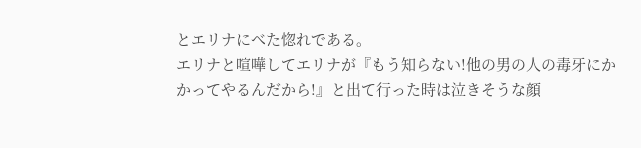とエリナにべた惚れである。
エリナと喧嘩してエリナが『もう知らない!他の男の人の毒牙にかかってやるんだから!』と出て行った時は泣きそうな顔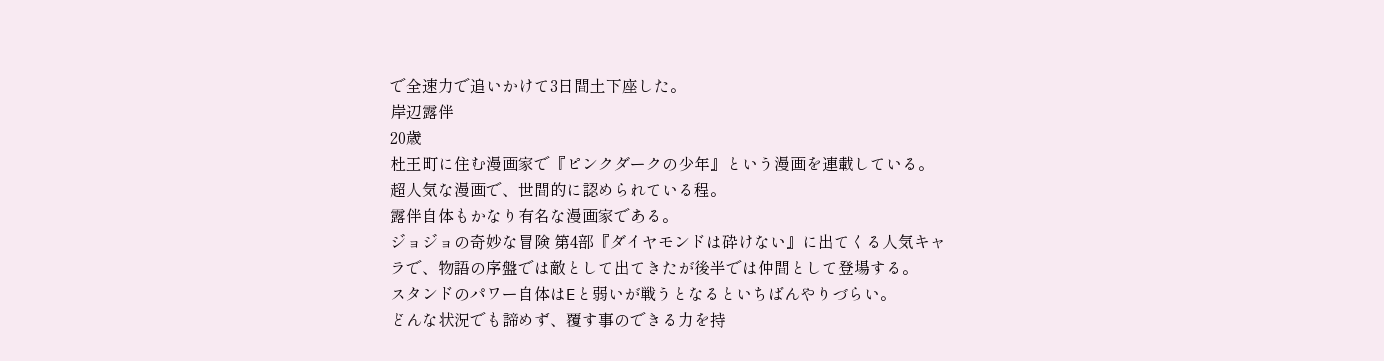で全速力で追いかけて3日間土下座した。
岸辺露伴
20歳
杜王町に住む漫画家で『ピンクダークの少年』という漫画を連載している。
超人気な漫画で、世間的に認められている程。
露伴自体もかなり有名な漫画家である。
ジョジョの奇妙な冒険 第4部『ダイヤモンドは砕けない』に出てくる人気キャラで、物語の序盤では敵として出てきたが後半では仲間として登場する。
スタンドのパワー自体はEと弱いが戦うとなるといちばんやりづらい。
どんな状況でも諦めず、覆す事のできる力を持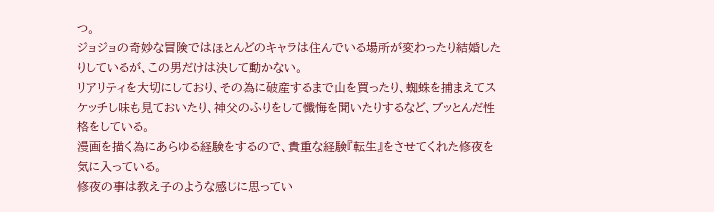つ。
ジョジョの奇妙な冒険ではほとんどのキャラは住んでいる場所が変わったり結婚したりしているが、この男だけは決して動かない。
リアリティを大切にしており、その為に破産するまで山を買ったり、蜘蛛を捕まえてスケッチし味も見ておいたり、神父のふりをして懺悔を聞いたりするなど、ブッとんだ性格をしている。
漫画を描く為にあらゆる経験をするので、貴重な経験『転生』をさせてくれた修夜を気に入っている。
修夜の事は教え子のような感じに思ってい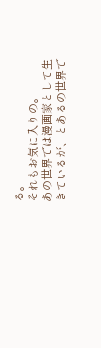る。
それもお気に入りの。
あの世界では漫画家として生きているが、とあるの世界で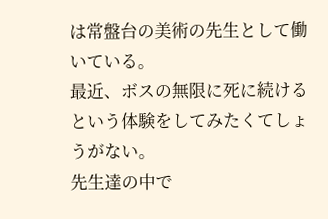は常盤台の美術の先生として働いている。
最近、ボスの無限に死に続けるという体験をしてみたくてしょうがない。
先生達の中で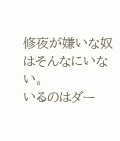修夜が嫌いな奴はそんなにいない。
いるのはダー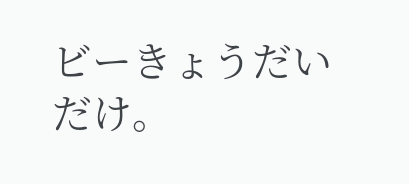ビーきょうだいだけ。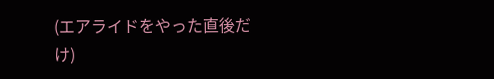(エアライドをやった直後だけ)